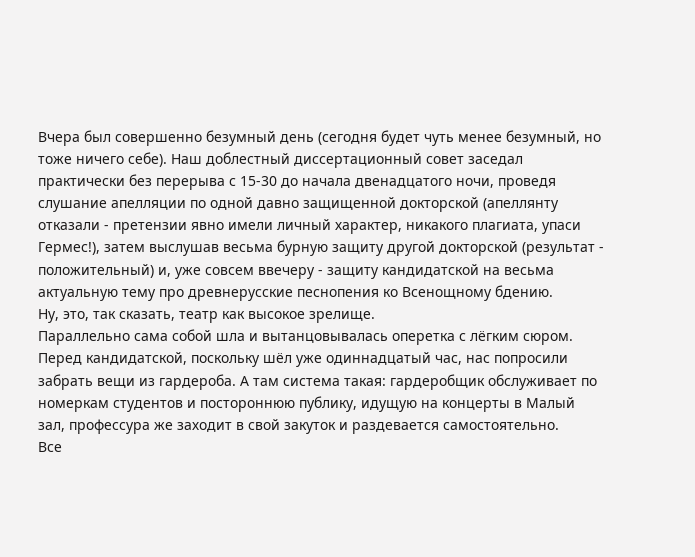Вчера был совершенно безумный день (сегодня будет чуть менее безумный, но тоже ничего себе). Наш доблестный диссертационный совет заседал практически без перерыва с 15-30 до начала двенадцатого ночи, проведя слушание апелляции по одной давно защищенной докторской (апеллянту отказали - претензии явно имели личный характер, никакого плагиата, упаси Гермес!), затем выслушав весьма бурную защиту другой докторской (результат - положительный) и, уже совсем ввечеру - защиту кандидатской на весьма актуальную тему про древнерусские песнопения ко Всенощному бдению.
Ну, это, так сказать, театр как высокое зрелище.
Параллельно сама собой шла и вытанцовывалась оперетка с лёгким сюром.
Перед кандидатской, поскольку шёл уже одиннадцатый час, нас попросили забрать вещи из гардероба. А там система такая: гардеробщик обслуживает по номеркам студентов и постороннюю публику, идущую на концерты в Малый зал, профессура же заходит в свой закуток и раздевается самостоятельно.
Все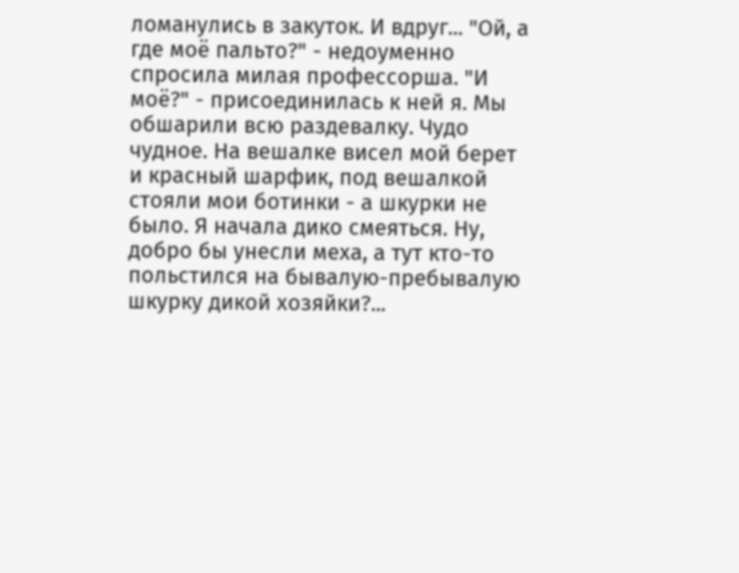ломанулись в закуток. И вдруг... "Ой, а где моё пальто?" - недоуменно спросила милая профессорша. "И моё?" - присоединилась к ней я. Мы обшарили всю раздевалку. Чудо чудное. На вешалке висел мой берет и красный шарфик, под вешалкой стояли мои ботинки - а шкурки не было. Я начала дико смеяться. Ну, добро бы унесли меха, а тут кто-то польстился на бывалую-пребывалую шкурку дикой хозяйки?...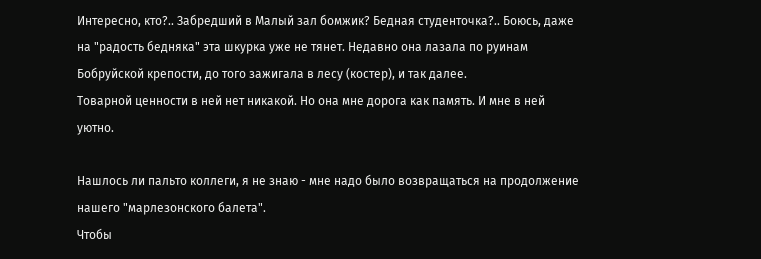Интересно, кто?.. Забредший в Малый зал бомжик? Бедная студенточка?.. Боюсь, даже на "радость бедняка" эта шкурка уже не тянет. Недавно она лазала по руинам Бобруйской крепости, до того зажигала в лесу (костер), и так далее.
Товарной ценности в ней нет никакой. Но она мне дорога как память. И мне в ней уютно.

Нашлось ли пальто коллеги, я не знаю - мне надо было возвращаться на продолжение нашего "марлезонского балета".
Чтобы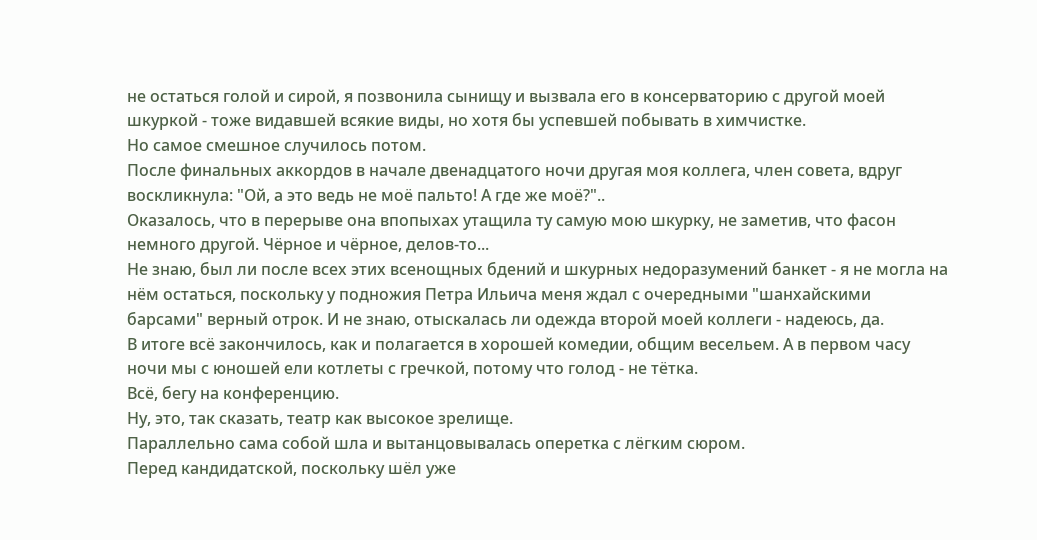не остаться голой и сирой, я позвонила сынищу и вызвала его в консерваторию с другой моей шкуркой - тоже видавшей всякие виды, но хотя бы успевшей побывать в химчистке.
Но самое смешное случилось потом.
После финальных аккордов в начале двенадцатого ночи другая моя коллега, член совета, вдруг воскликнула: "Ой, а это ведь не моё пальто! А где же моё?"..
Оказалось, что в перерыве она впопыхах утащила ту самую мою шкурку, не заметив, что фасон немного другой. Чёрное и чёрное, делов-то...
Не знаю, был ли после всех этих всенощных бдений и шкурных недоразумений банкет - я не могла на нём остаться, поскольку у подножия Петра Ильича меня ждал с очередными "шанхайскими барсами" верный отрок. И не знаю, отыскалась ли одежда второй моей коллеги - надеюсь, да.
В итоге всё закончилось, как и полагается в хорошей комедии, общим весельем. А в первом часу ночи мы с юношей ели котлеты с гречкой, потому что голод - не тётка.
Всё, бегу на конференцию.
Ну, это, так сказать, театр как высокое зрелище.
Параллельно сама собой шла и вытанцовывалась оперетка с лёгким сюром.
Перед кандидатской, поскольку шёл уже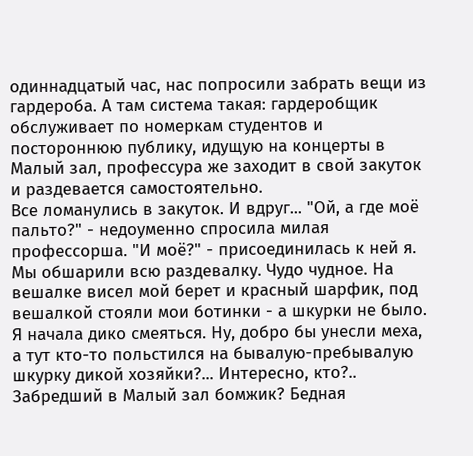одиннадцатый час, нас попросили забрать вещи из гардероба. А там система такая: гардеробщик обслуживает по номеркам студентов и постороннюю публику, идущую на концерты в Малый зал, профессура же заходит в свой закуток и раздевается самостоятельно.
Все ломанулись в закуток. И вдруг... "Ой, а где моё пальто?" - недоуменно спросила милая профессорша. "И моё?" - присоединилась к ней я. Мы обшарили всю раздевалку. Чудо чудное. На вешалке висел мой берет и красный шарфик, под вешалкой стояли мои ботинки - а шкурки не было. Я начала дико смеяться. Ну, добро бы унесли меха, а тут кто-то польстился на бывалую-пребывалую шкурку дикой хозяйки?... Интересно, кто?.. Забредший в Малый зал бомжик? Бедная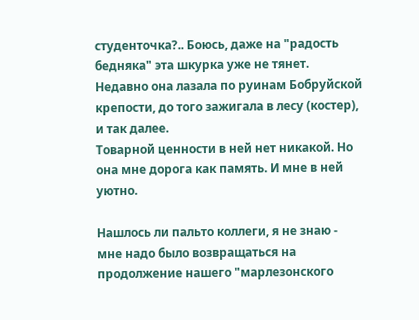студенточка?.. Боюсь, даже на "радость бедняка" эта шкурка уже не тянет. Недавно она лазала по руинам Бобруйской крепости, до того зажигала в лесу (костер), и так далее.
Товарной ценности в ней нет никакой. Но она мне дорога как память. И мне в ней уютно.

Нашлось ли пальто коллеги, я не знаю - мне надо было возвращаться на продолжение нашего "марлезонского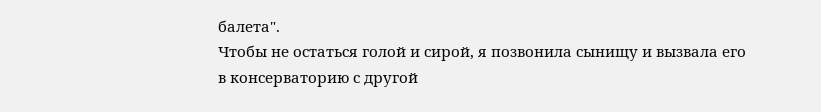балета".
Чтобы не остаться голой и сирой, я позвонила сынищу и вызвала его в консерваторию с другой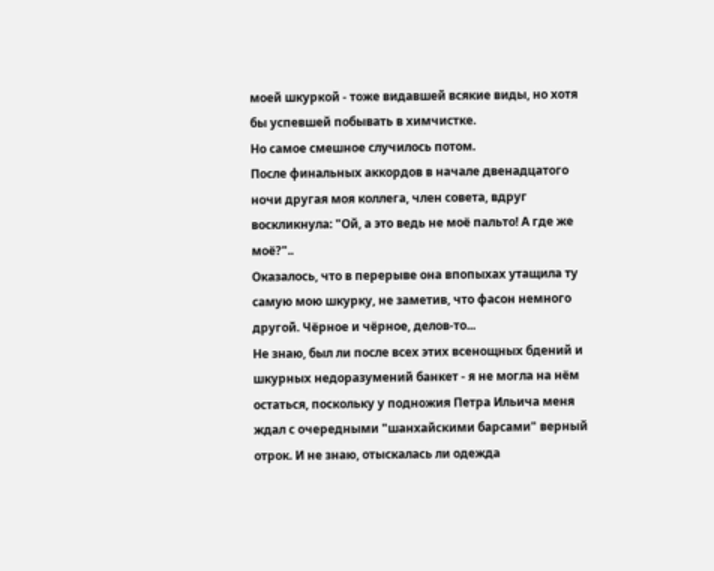моей шкуркой - тоже видавшей всякие виды, но хотя бы успевшей побывать в химчистке.
Но самое смешное случилось потом.
После финальных аккордов в начале двенадцатого ночи другая моя коллега, член совета, вдруг воскликнула: "Ой, а это ведь не моё пальто! А где же моё?"..
Оказалось, что в перерыве она впопыхах утащила ту самую мою шкурку, не заметив, что фасон немного другой. Чёрное и чёрное, делов-то...
Не знаю, был ли после всех этих всенощных бдений и шкурных недоразумений банкет - я не могла на нём остаться, поскольку у подножия Петра Ильича меня ждал с очередными "шанхайскими барсами" верный отрок. И не знаю, отыскалась ли одежда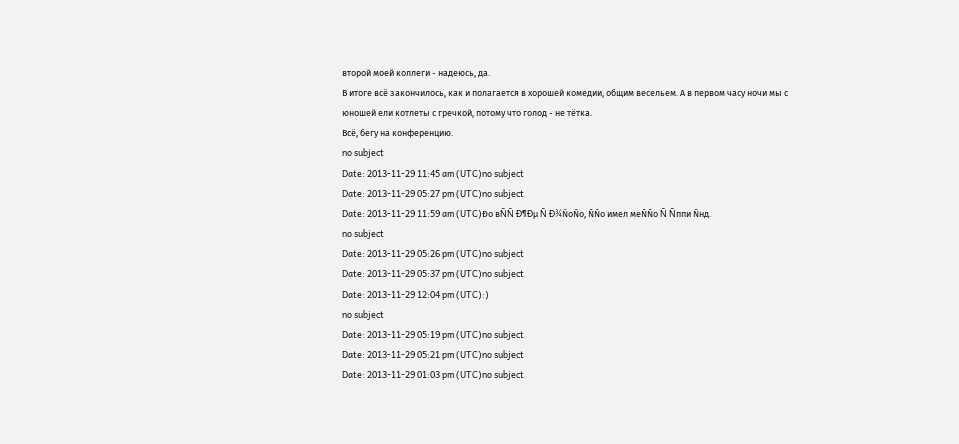второй моей коллеги - надеюсь, да.
В итоге всё закончилось, как и полагается в хорошей комедии, общим весельем. А в первом часу ночи мы с юношей ели котлеты с гречкой, потому что голод - не тётка.
Всё, бегу на конференцию.
no subject
Date: 2013-11-29 11:45 am (UTC)no subject
Date: 2013-11-29 05:27 pm (UTC)no subject
Date: 2013-11-29 11:59 am (UTC)Ðо вÑÑ Ð¶Ðµ Ñ Ð¾ÑоÑо, ÑÑо имел меÑÑо Ñ Ñппи Ñнд.
no subject
Date: 2013-11-29 05:26 pm (UTC)no subject
Date: 2013-11-29 05:37 pm (UTC)no subject
Date: 2013-11-29 12:04 pm (UTC):)
no subject
Date: 2013-11-29 05:19 pm (UTC)no subject
Date: 2013-11-29 05:21 pm (UTC)no subject
Date: 2013-11-29 01:03 pm (UTC)no subject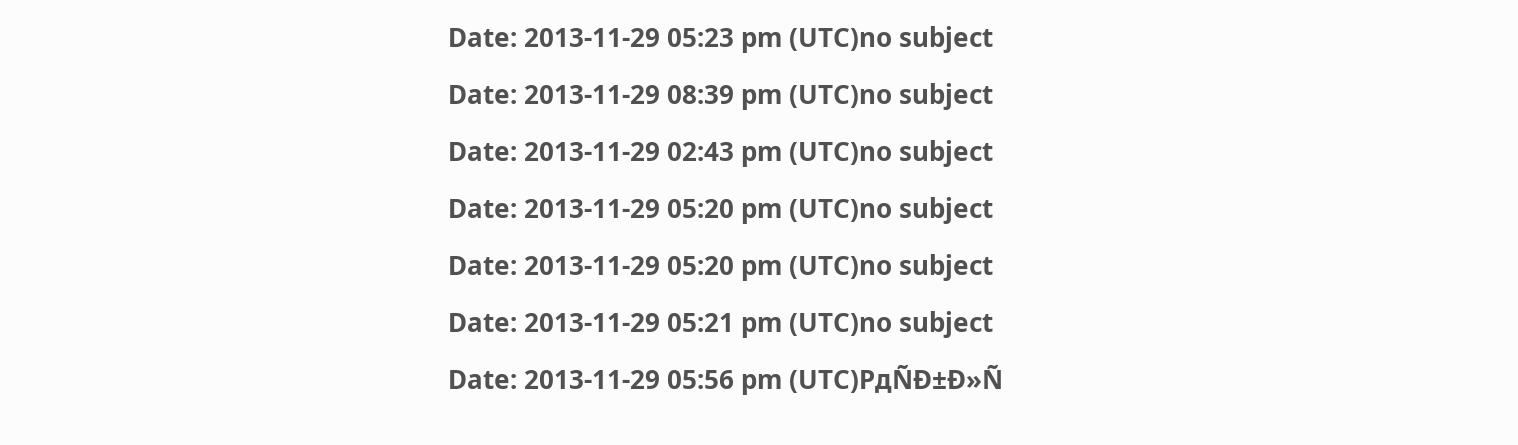Date: 2013-11-29 05:23 pm (UTC)no subject
Date: 2013-11-29 08:39 pm (UTC)no subject
Date: 2013-11-29 02:43 pm (UTC)no subject
Date: 2013-11-29 05:20 pm (UTC)no subject
Date: 2013-11-29 05:20 pm (UTC)no subject
Date: 2013-11-29 05:21 pm (UTC)no subject
Date: 2013-11-29 05:56 pm (UTC)РдÑÐ±Ð»Ñ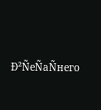Ð²ÑеÑаÑнего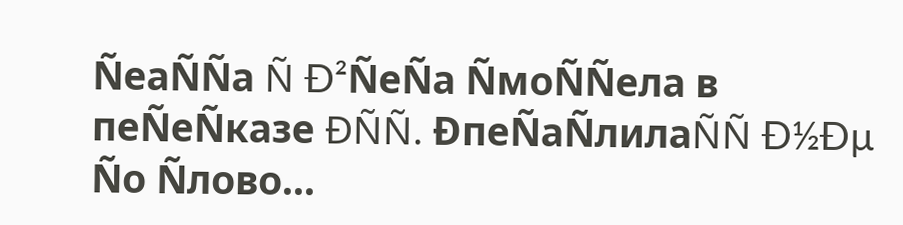ÑеаÑÑа Ñ Ð²ÑеÑа ÑмоÑÑела в пеÑеÑказе ÐÑÑ. ÐпеÑаÑлилаÑÑ Ð½Ðµ Ñо Ñлово...